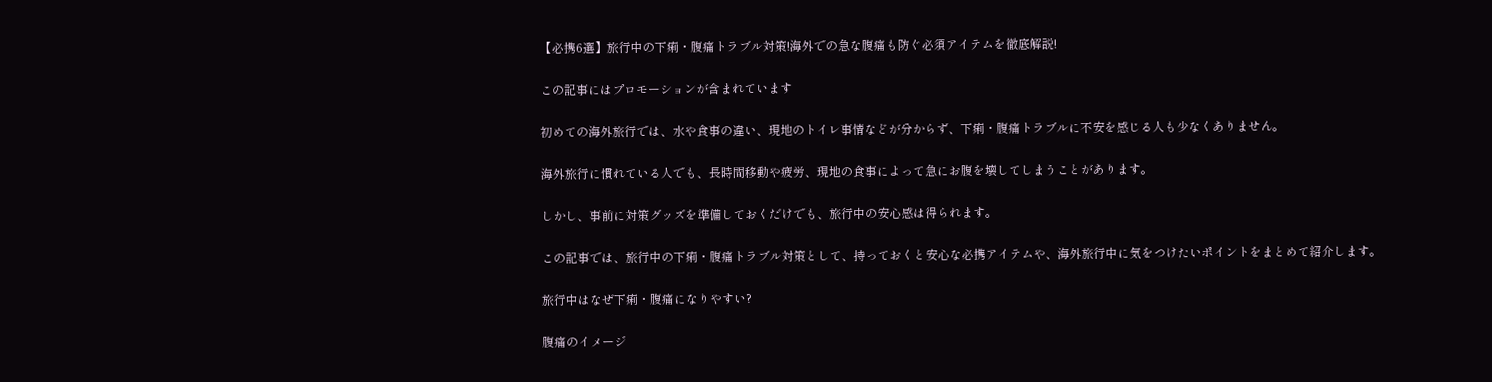【必携6選】旅行中の下痢・腹痛トラブル対策!海外での急な腹痛も防ぐ必須アイテムを徹底解説!

この記事にはプロモーションが含まれています

初めての海外旅行では、水や食事の違い、現地のトイレ事情などが分からず、下痢・腹痛トラブルに不安を感じる人も少なくありません。

海外旅行に慣れている人でも、長時間移動や疲労、現地の食事によって急にお腹を壊してしまうことがあります。

しかし、事前に対策グッズを準備しておくだけでも、旅行中の安心感は得られます。

この記事では、旅行中の下痢・腹痛トラブル対策として、持っておくと安心な必携アイテムや、海外旅行中に気をつけたいポイントをまとめて紹介します。

旅行中はなぜ下痢・腹痛になりやすい?

腹痛のイメージ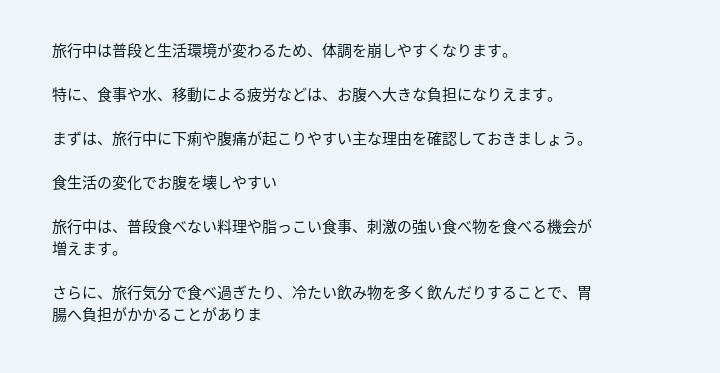旅行中は普段と生活環境が変わるため、体調を崩しやすくなります。

特に、食事や水、移動による疲労などは、お腹へ大きな負担になりえます。

まずは、旅行中に下痢や腹痛が起こりやすい主な理由を確認しておきましょう。

食生活の変化でお腹を壊しやすい

旅行中は、普段食べない料理や脂っこい食事、刺激の強い食べ物を食べる機会が増えます。

さらに、旅行気分で食べ過ぎたり、冷たい飲み物を多く飲んだりすることで、胃腸へ負担がかかることがありま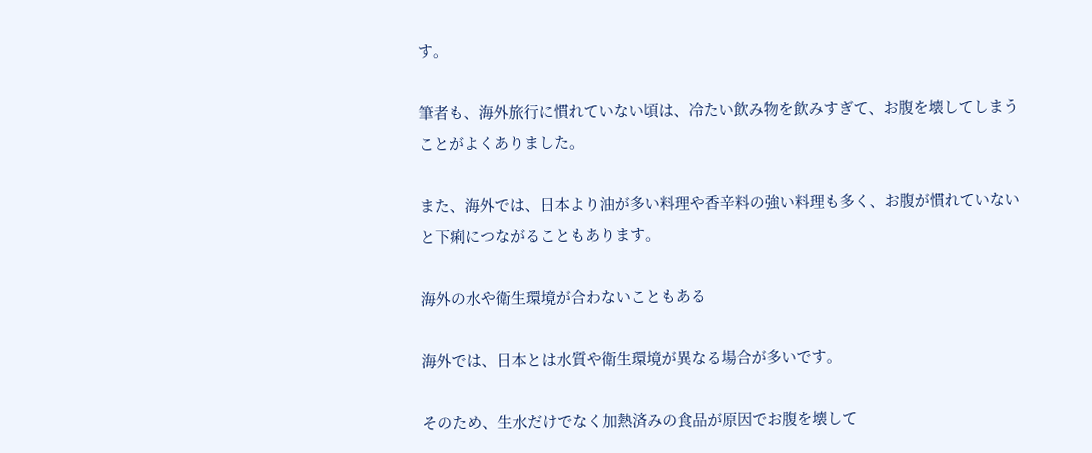す。

筆者も、海外旅行に慣れていない頃は、冷たい飲み物を飲みすぎて、お腹を壊してしまうことがよくありました。

また、海外では、日本より油が多い料理や香辛料の強い料理も多く、お腹が慣れていないと下痢につながることもあります。

海外の水や衛生環境が合わないこともある

海外では、日本とは水質や衛生環境が異なる場合が多いです。

そのため、生水だけでなく加熱済みの食品が原因でお腹を壊して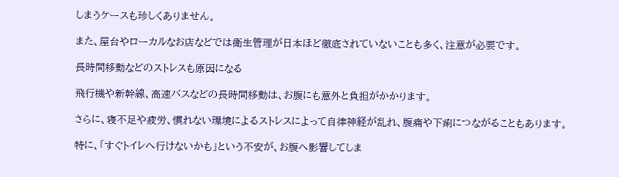しまうケースも珍しくありません。

また、屋台やローカルなお店などでは衛生管理が日本ほど徹底されていないことも多く、注意が必要です。

長時間移動などのストレスも原因になる

飛行機や新幹線、高速バスなどの長時間移動は、お腹にも意外と負担がかかります。

さらに、寝不足や疲労、慣れない環境によるストレスによって自律神経が乱れ、腹痛や下痢につながることもあります。

特に、「すぐトイレへ行けないかも」という不安が、お腹へ影響してしま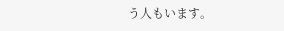う人もいます。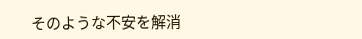そのような不安を解消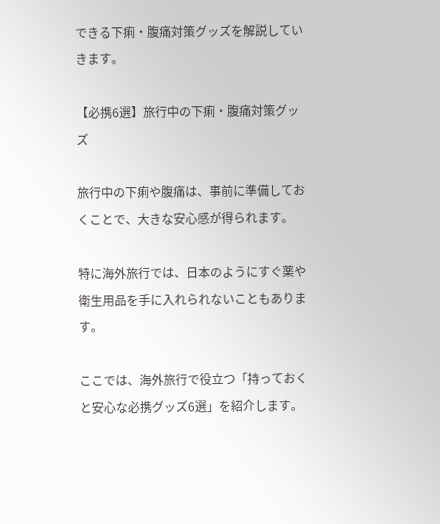できる下痢・腹痛対策グッズを解説していきます。

【必携6選】旅行中の下痢・腹痛対策グッズ

旅行中の下痢や腹痛は、事前に準備しておくことで、大きな安心感が得られます。

特に海外旅行では、日本のようにすぐ薬や衛生用品を手に入れられないこともあります。

ここでは、海外旅行で役立つ「持っておくと安心な必携グッズ6選」を紹介します。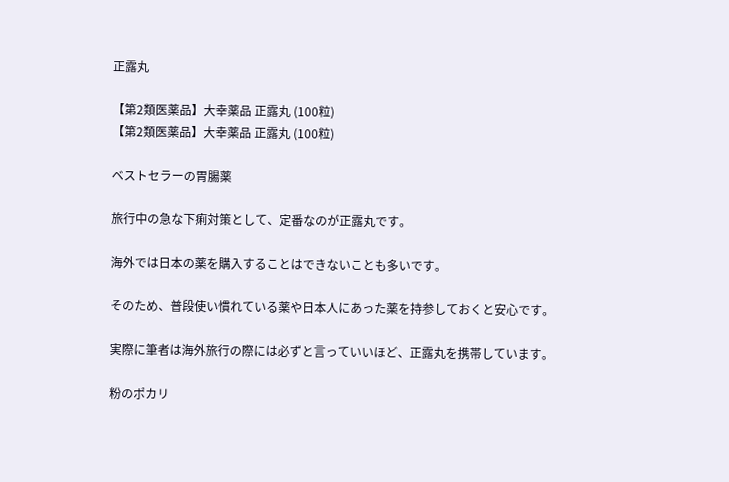正露丸

【第2類医薬品】大幸薬品 正露丸 (100粒)
【第2類医薬品】大幸薬品 正露丸 (100粒)

ベストセラーの胃腸薬

旅行中の急な下痢対策として、定番なのが正露丸です。

海外では日本の薬を購入することはできないことも多いです。

そのため、普段使い慣れている薬や日本人にあった薬を持参しておくと安心です。

実際に筆者は海外旅行の際には必ずと言っていいほど、正露丸を携帯しています。

粉のポカリ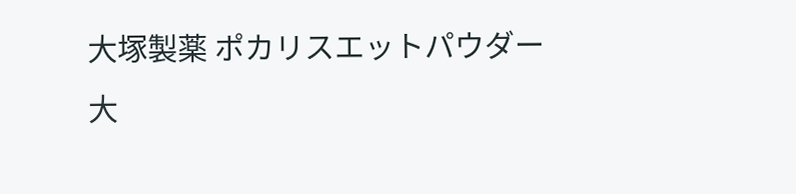大塚製薬 ポカリスエットパウダー
大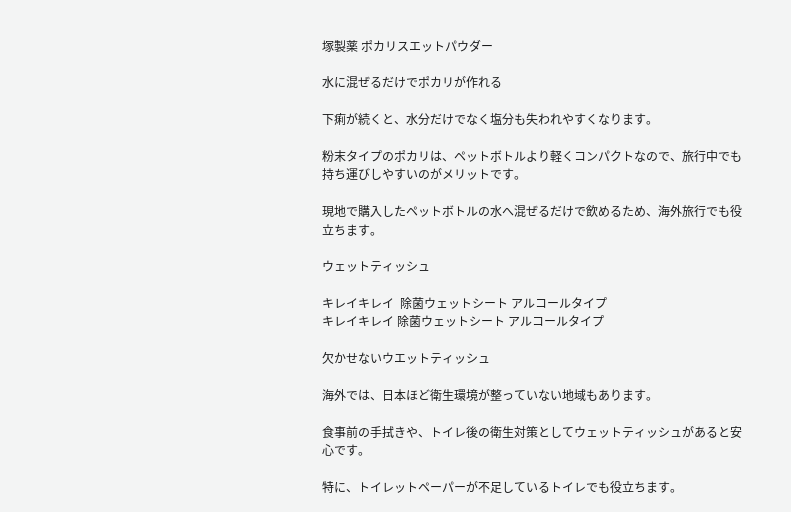塚製薬 ポカリスエットパウダー

水に混ぜるだけでポカリが作れる

下痢が続くと、水分だけでなく塩分も失われやすくなります。

粉末タイプのポカリは、ペットボトルより軽くコンパクトなので、旅行中でも持ち運びしやすいのがメリットです。

現地で購入したペットボトルの水へ混ぜるだけで飲めるため、海外旅行でも役立ちます。

ウェットティッシュ

キレイキレイ  除菌ウェットシート アルコールタイプ
キレイキレイ 除菌ウェットシート アルコールタイプ

欠かせないウエットティッシュ

海外では、日本ほど衛生環境が整っていない地域もあります。

食事前の手拭きや、トイレ後の衛生対策としてウェットティッシュがあると安心です。

特に、トイレットペーパーが不足しているトイレでも役立ちます。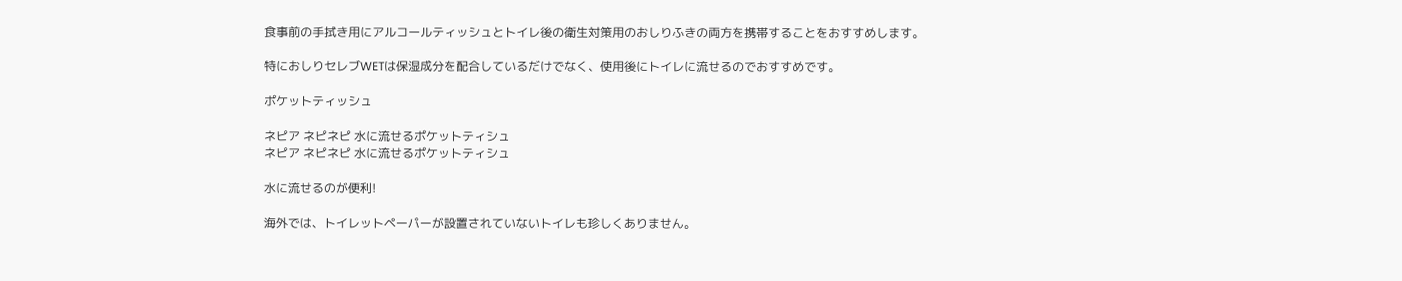食事前の手拭き用にアルコールティッシュとトイレ後の衛生対策用のおしりふきの両方を携帯することをおすすめします。

特におしりセレブWETは保湿成分を配合しているだけでなく、使用後にトイレに流せるのでおすすめです。

ポケットティッシュ

ネピア ネピネピ 水に流せるポケットティシュ
ネピア ネピネピ 水に流せるポケットティシュ

水に流せるのが便利!

海外では、トイレットペーパーが設置されていないトイレも珍しくありません。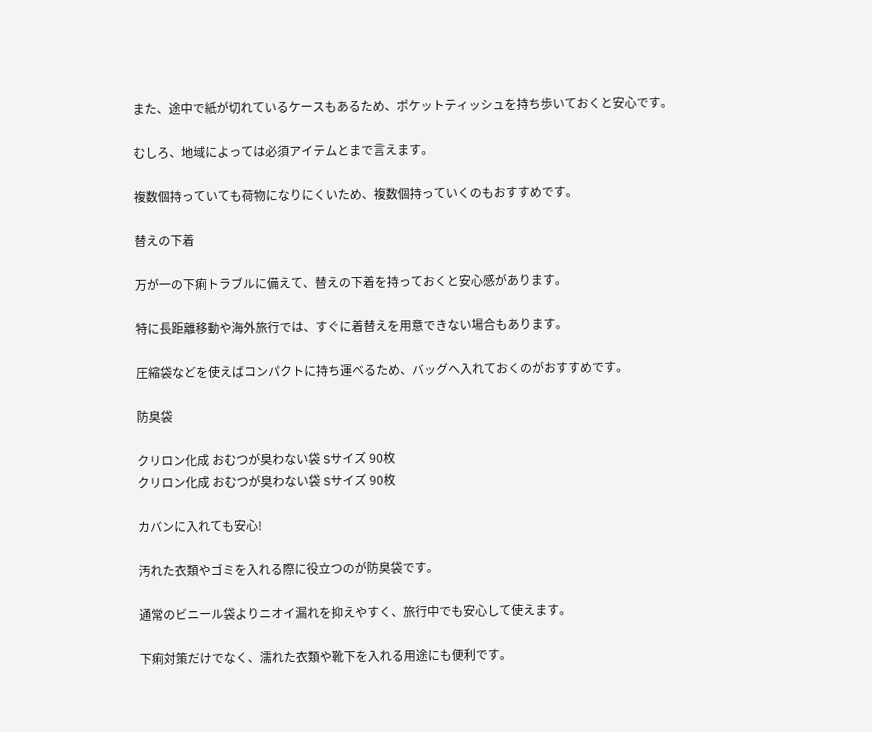また、途中で紙が切れているケースもあるため、ポケットティッシュを持ち歩いておくと安心です。

むしろ、地域によっては必須アイテムとまで言えます。

複数個持っていても荷物になりにくいため、複数個持っていくのもおすすめです。

替えの下着

万が一の下痢トラブルに備えて、替えの下着を持っておくと安心感があります。

特に長距離移動や海外旅行では、すぐに着替えを用意できない場合もあります。

圧縮袋などを使えばコンパクトに持ち運べるため、バッグへ入れておくのがおすすめです。

防臭袋

クリロン化成 おむつが臭わない袋 Sサイズ 90枚
クリロン化成 おむつが臭わない袋 Sサイズ 90枚

カバンに入れても安心!

汚れた衣類やゴミを入れる際に役立つのが防臭袋です。

通常のビニール袋よりニオイ漏れを抑えやすく、旅行中でも安心して使えます。

下痢対策だけでなく、濡れた衣類や靴下を入れる用途にも便利です。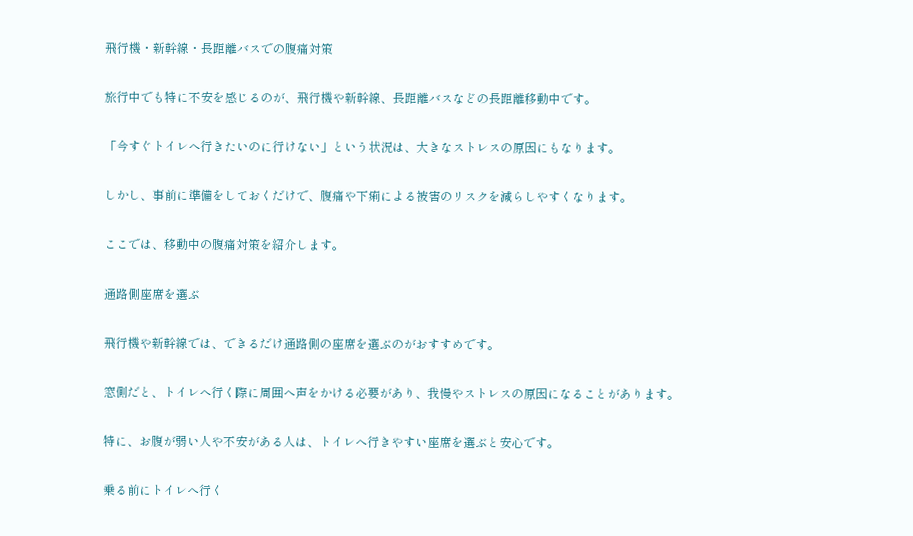飛行機・新幹線・長距離バスでの腹痛対策

旅行中でも特に不安を感じるのが、飛行機や新幹線、長距離バスなどの長距離移動中です。

「今すぐトイレへ行きたいのに行けない」という状況は、大きなストレスの原因にもなります。

しかし、事前に準備をしておくだけで、腹痛や下痢による被害のリスクを減らしやすくなります。

ここでは、移動中の腹痛対策を紹介します。

通路側座席を選ぶ

飛行機や新幹線では、できるだけ通路側の座席を選ぶのがおすすめです。

窓側だと、トイレへ行く際に周囲へ声をかける必要があり、我慢やストレスの原因になることがあります。

特に、お腹が弱い人や不安がある人は、トイレへ行きやすい座席を選ぶと安心です。

乗る前にトイレへ行く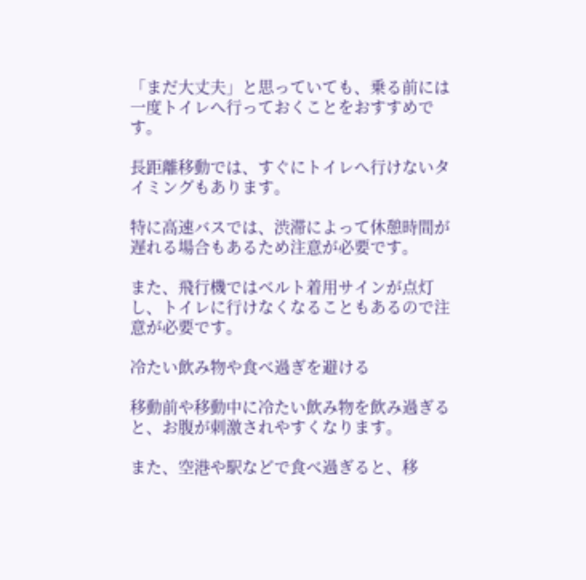「まだ大丈夫」と思っていても、乗る前には一度トイレへ行っておくことをおすすめです。

長距離移動では、すぐにトイレへ行けないタイミングもあります。

特に高速バスでは、渋滞によって休憩時間が遅れる場合もあるため注意が必要です。

また、飛行機ではベルト着用サインが点灯し、トイレに行けなくなることもあるので注意が必要です。

冷たい飲み物や食べ過ぎを避ける

移動前や移動中に冷たい飲み物を飲み過ぎると、お腹が刺激されやすくなります。

また、空港や駅などで食べ過ぎると、移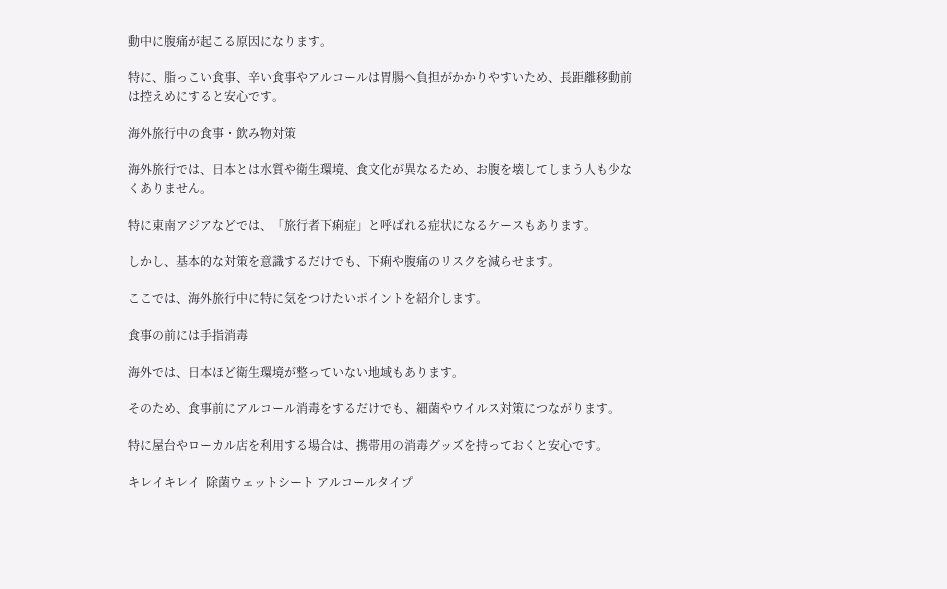動中に腹痛が起こる原因になります。

特に、脂っこい食事、辛い食事やアルコールは胃腸へ負担がかかりやすいため、長距離移動前は控えめにすると安心です。

海外旅行中の食事・飲み物対策

海外旅行では、日本とは水質や衛生環境、食文化が異なるため、お腹を壊してしまう人も少なくありません。

特に東南アジアなどでは、「旅行者下痢症」と呼ばれる症状になるケースもあります。

しかし、基本的な対策を意識するだけでも、下痢や腹痛のリスクを減らせます。

ここでは、海外旅行中に特に気をつけたいポイントを紹介します。

食事の前には手指消毒

海外では、日本ほど衛生環境が整っていない地域もあります。

そのため、食事前にアルコール消毒をするだけでも、細菌やウイルス対策につながります。

特に屋台やローカル店を利用する場合は、携帯用の消毒グッズを持っておくと安心です。

キレイキレイ  除菌ウェットシート アルコールタイプ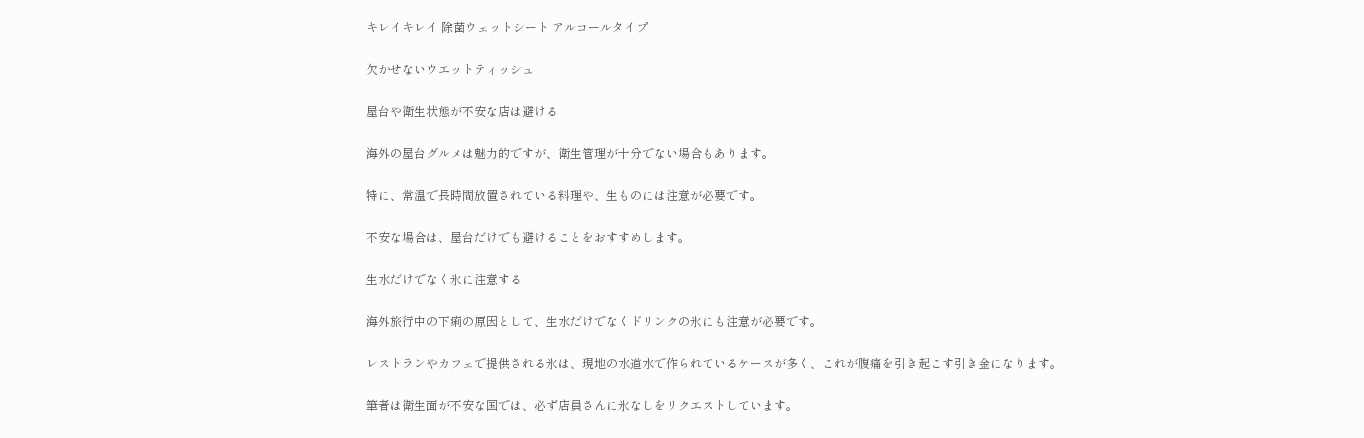キレイキレイ 除菌ウェットシート アルコールタイプ

欠かせないウエットティッシュ

屋台や衛生状態が不安な店は避ける

海外の屋台グルメは魅力的ですが、衛生管理が十分でない場合もあります。

特に、常温で長時間放置されている料理や、生ものには注意が必要です。

不安な場合は、屋台だけでも避けることをおすすめします。

生水だけでなく氷に注意する

海外旅行中の下痢の原因として、生水だけでなくドリンクの氷にも注意が必要です。

レストランやカフェで提供される氷は、現地の水道水で作られているケースが多く、これが腹痛を引き起こす引き金になります。

筆者は衛生面が不安な国では、必ず店員さんに氷なしをリクエストしています。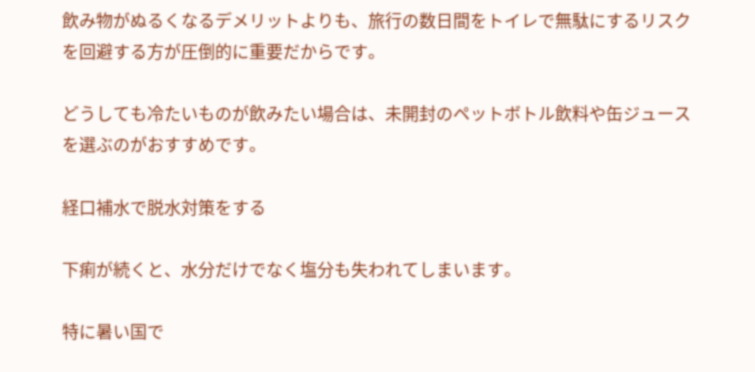飲み物がぬるくなるデメリットよりも、旅行の数日間をトイレで無駄にするリスクを回避する方が圧倒的に重要だからです。

どうしても冷たいものが飲みたい場合は、未開封のペットボトル飲料や缶ジュースを選ぶのがおすすめです。

経口補水で脱水対策をする

下痢が続くと、水分だけでなく塩分も失われてしまいます。

特に暑い国で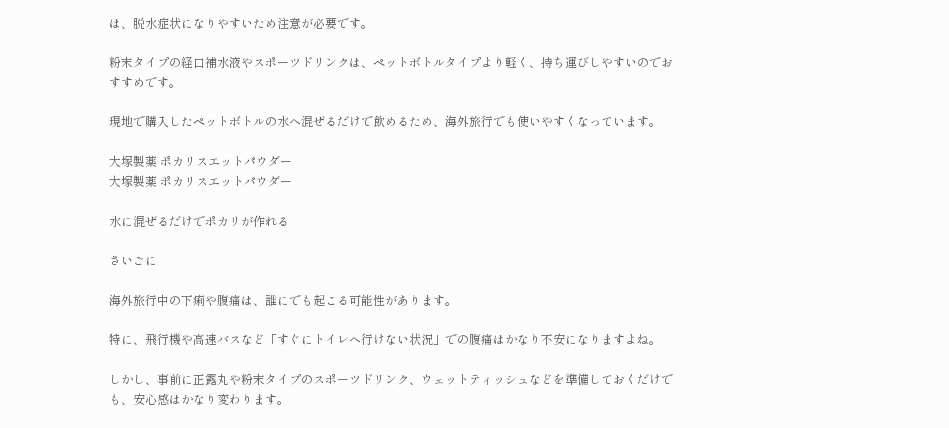は、脱水症状になりやすいため注意が必要です。

粉末タイプの経口補水液やスポーツドリンクは、ペットボトルタイプより軽く、持ち運びしやすいのでおすすめです。

現地で購入したペットボトルの水へ混ぜるだけで飲めるため、海外旅行でも使いやすくなっています。

大塚製薬 ポカリスエットパウダー
大塚製薬 ポカリスエットパウダー

水に混ぜるだけでポカリが作れる

さいごに

海外旅行中の下痢や腹痛は、誰にでも起こる可能性があります。

特に、飛行機や高速バスなど「すぐにトイレへ行けない状況」での腹痛はかなり不安になりますよね。

しかし、事前に正露丸や粉末タイプのスポーツドリンク、ウェットティッシュなどを準備しておくだけでも、安心感はかなり変わります。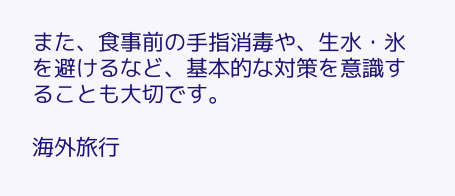また、食事前の手指消毒や、生水・氷を避けるなど、基本的な対策を意識することも大切です。

海外旅行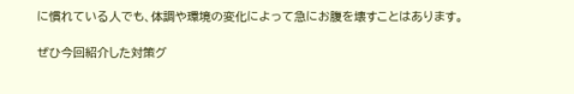に慣れている人でも、体調や環境の変化によって急にお腹を壊すことはあります。

ぜひ今回紹介した対策グ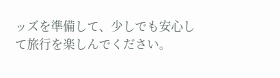ッズを準備して、少しでも安心して旅行を楽しんでください。